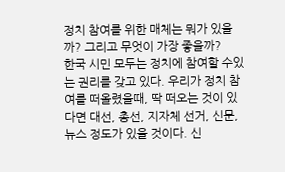정치 참여를 위한 매체는 뭐가 있을까? 그리고 무엇이 가장 좋을까?
한국 시민 모두는 정치에 참여할 수있는 권리를 갖고 있다. 우리가 정치 참여를 떠올렸을때, 딱 떠오는 것이 있다면 대선, 총선, 지자체 선거, 신문, 뉴스 정도가 있을 것이다. 신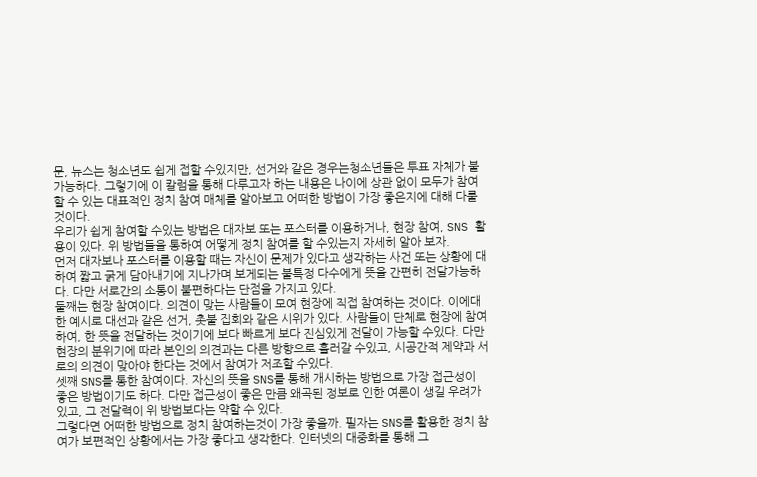문, 뉴스는 청소년도 쉽게 접할 수있지만, 선거와 같은 경우는청소년들은 투표 자체가 불가능하다. 그렇기에 이 칼럼을 통해 다루고자 하는 내용은 나이에 상관 없이 모두가 참여할 수 있는 대표적인 정치 참여 매체를 알아보고 어떠한 방법이 가장 좋은지에 대해 다룰 것이다.
우리가 쉽게 참여할 수있는 방법은 대자보 또는 포스터를 이용하거나, 현장 참여, SNS 활용이 있다. 위 방법들을 통하여 어떻게 정치 참여를 할 수있는지 자세히 알아 보자.
먼저 대자보나 포스터를 이용할 때는 자신이 문제가 있다고 생각하는 사건 또는 상황에 대하여 짧고 굵게 담아내기에 지나가며 보게되는 불특정 다수에게 뜻을 간편히 전달가능하다. 다만 서로간의 소통이 불편하다는 단점을 가지고 있다.
둘째는 현장 참여이다. 의견이 맞는 사람들이 모여 현장에 직접 참여하는 것이다. 이에대한 예시로 대선과 같은 선거, 촛불 집회와 같은 시위가 있다. 사람들이 단체로 현장에 참여하여, 한 뜻을 전달하는 것이기에 보다 빠르게 보다 진심있게 전달이 가능할 수있다. 다만 현장의 분위기에 따라 본인의 의견과는 다른 방향으로 흘러갈 수있고, 시공간적 제약과 서로의 의견이 맞아야 한다는 것에서 참여가 저조할 수있다.
셋째 SNS를 통한 참여이다. 자신의 뜻을 SNS를 통해 개시하는 방법으로 가장 접근성이 좋은 방법이기도 하다. 다만 접근성이 좋은 만큼 왜곡된 정보로 인한 여론이 생길 우려가 있고, 그 전달력이 위 방법보다는 약할 수 있다.
그렇다면 어떠한 방법으로 정치 참여하는것이 가장 좋을까. 필자는 SNS를 활용한 정치 참여가 보편적인 상황에서는 가장 좋다고 생각한다. 인터넷의 대중화를 통해 그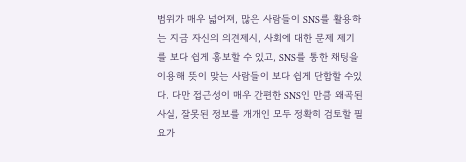범위가 매우 넓어져, 많은 사람들이 SNS를 활용하는 지금 자신의 의견제시, 사회에 대한 문제 제기를 보다 쉽게 홍보할 수 있고, SNS를 통한 채팅을 이용해 뜻이 맞는 사람들이 보다 쉽게 단합할 수있다. 다만 접근성이 매우 간편한 SNS인 만큼 왜곡된 사실, 잘못된 정보를 개개인 모두 정확히 검토할 필요가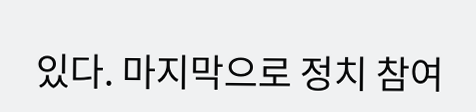있다. 마지막으로 정치 참여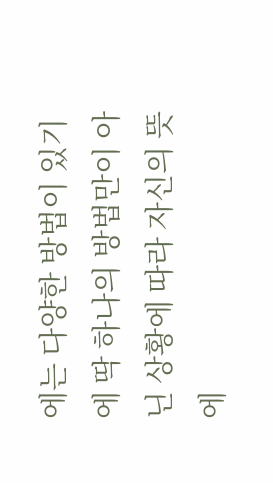에는 다양한 방법이 있기에 딱 하나의 방법만이 아닌 상황에 따라 자신의 뜻에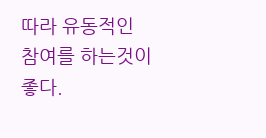따라 유동적인 참여를 하는것이 좋다.